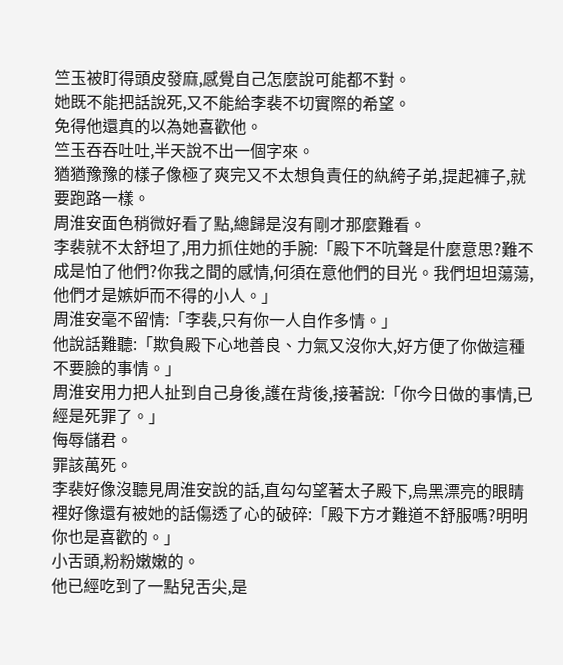竺玉被盯得頭皮發麻,感覺自己怎麼說可能都不對。
她既不能把話說死,又不能給李裴不切實際的希望。
免得他還真的以為她喜歡他。
竺玉吞吞吐吐,半天說不出一個字來。
猶猶豫豫的樣子像極了爽完又不太想負責任的紈絝子弟,提起褲子,就要跑路一樣。
周淮安面色稍微好看了點,總歸是沒有剛才那麼難看。
李裴就不太舒坦了,用力抓住她的手腕:「殿下不吭聲是什麼意思?難不成是怕了他們?你我之間的感情,何須在意他們的目光。我們坦坦蕩蕩,他們才是嫉妒而不得的小人。」
周淮安毫不留情:「李裴,只有你一人自作多情。」
他說話難聽:「欺負殿下心地善良、力氣又沒你大,好方便了你做這種不要臉的事情。」
周淮安用力把人扯到自己身後,護在背後,接著說:「你今日做的事情,已經是死罪了。」
侮辱儲君。
罪該萬死。
李裴好像沒聽見周淮安說的話,直勾勾望著太子殿下,烏黑漂亮的眼睛裡好像還有被她的話傷透了心的破碎:「殿下方才難道不舒服嗎?明明你也是喜歡的。」
小舌頭,粉粉嫩嫩的。
他已經吃到了一點兒舌尖,是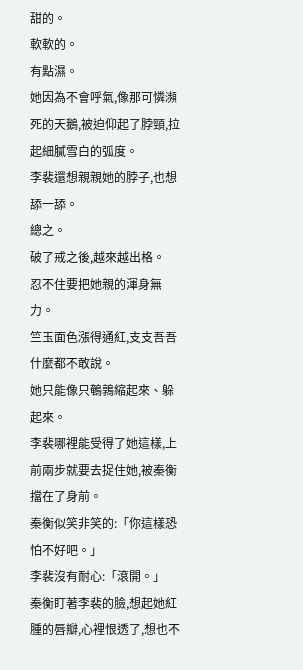甜的。
軟軟的。
有點濕。
她因為不會呼氣,像那可憐瀕死的天鵝,被迫仰起了脖頸,拉起細膩雪白的弧度。
李裴還想親親她的脖子,也想舔一舔。
總之。
破了戒之後,越來越出格。
忍不住要把她親的渾身無力。
竺玉面色漲得通紅,支支吾吾什麼都不敢說。
她只能像只鵪鶉縮起來、躲起來。
李裴哪裡能受得了她這樣,上前兩步就要去捉住她,被秦衡擋在了身前。
秦衡似笑非笑的:「你這樣恐怕不好吧。」
李裴沒有耐心:「滾開。」
秦衡盯著李裴的臉,想起她紅腫的唇瓣,心裡恨透了,想也不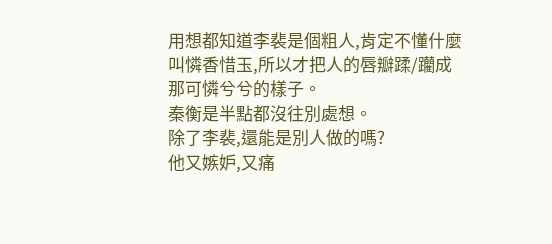用想都知道李裴是個粗人,肯定不懂什麼叫憐香惜玉,所以才把人的唇瓣蹂/躪成那可憐兮兮的樣子。
秦衡是半點都沒往別處想。
除了李裴,還能是別人做的嗎?
他又嫉妒,又痛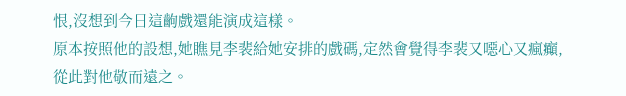恨,沒想到今日這齣戲還能演成這樣。
原本按照他的設想,她瞧見李裴給她安排的戲碼,定然會覺得李裴又噁心又瘋癲,從此對他敬而遠之。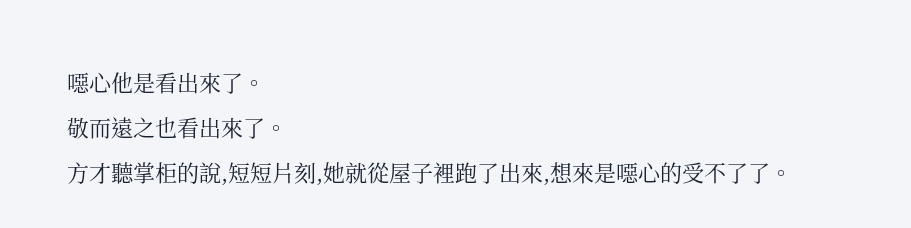噁心他是看出來了。
敬而遠之也看出來了。
方才聽掌柜的說,短短片刻,她就從屋子裡跑了出來,想來是噁心的受不了了。